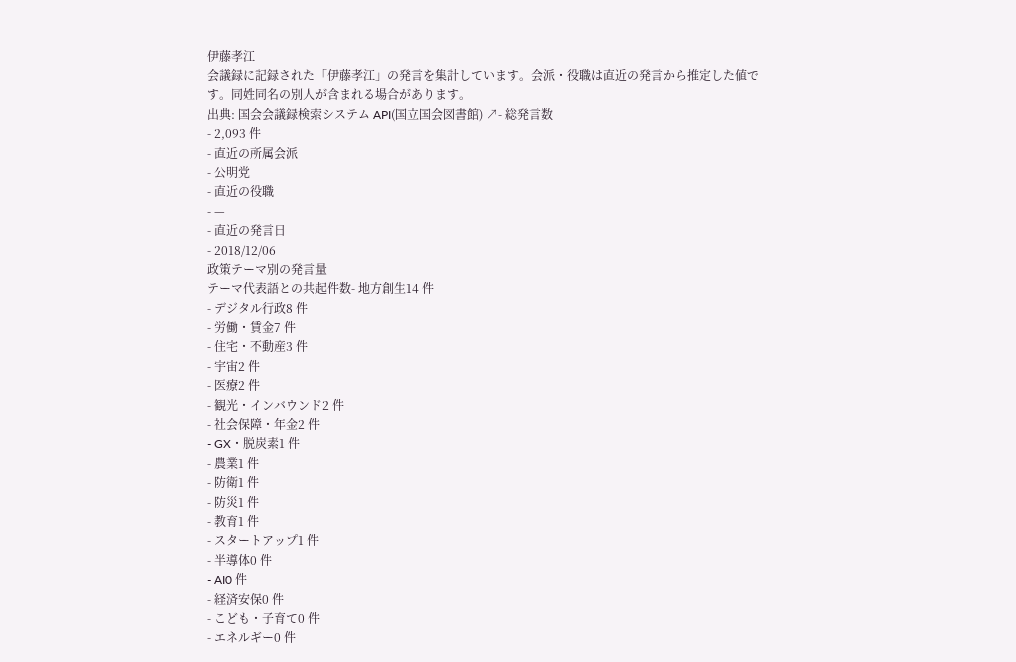伊藤孝江
会議録に記録された「伊藤孝江」の発言を集計しています。会派・役職は直近の発言から推定した値です。同姓同名の別人が含まれる場合があります。
出典: 国会会議録検索システム API(国立国会図書館) ↗- 総発言数
- 2,093 件
- 直近の所属会派
- 公明党
- 直近の役職
- —
- 直近の発言日
- 2018/12/06
政策テーマ別の発言量
テーマ代表語との共起件数- 地方創生14 件
- デジタル行政8 件
- 労働・賃金7 件
- 住宅・不動産3 件
- 宇宙2 件
- 医療2 件
- 観光・インバウンド2 件
- 社会保障・年金2 件
- GX・脱炭素1 件
- 農業1 件
- 防衛1 件
- 防災1 件
- 教育1 件
- スタートアップ1 件
- 半導体0 件
- AI0 件
- 経済安保0 件
- こども・子育て0 件
- エネルギー0 件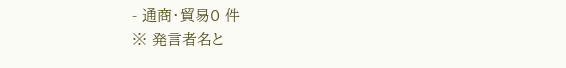- 通商・貿易0 件
※ 発言者名と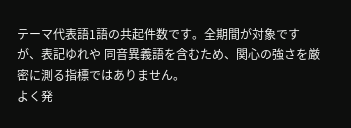テーマ代表語1語の共起件数です。全期間が対象ですが、表記ゆれや 同音異義語を含むため、関心の強さを厳密に測る指標ではありません。
よく発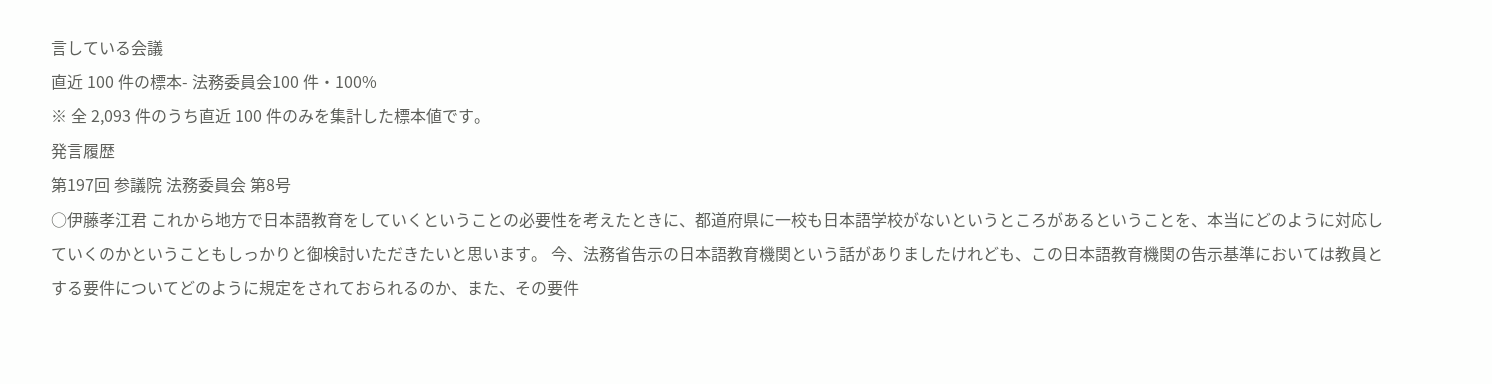言している会議
直近 100 件の標本- 法務委員会100 件・100%
※ 全 2,093 件のうち直近 100 件のみを集計した標本値です。
発言履歴
第197回 参議院 法務委員会 第8号
○伊藤孝江君 これから地方で日本語教育をしていくということの必要性を考えたときに、都道府県に一校も日本語学校がないというところがあるということを、本当にどのように対応していくのかということもしっかりと御検討いただきたいと思います。 今、法務省告示の日本語教育機関という話がありましたけれども、この日本語教育機関の告示基準においては教員とする要件についてどのように規定をされておられるのか、また、その要件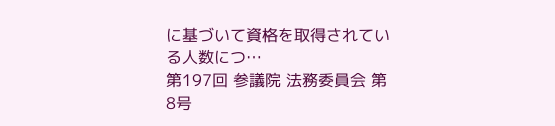に基づいて資格を取得されている人数につ…
第197回 参議院 法務委員会 第8号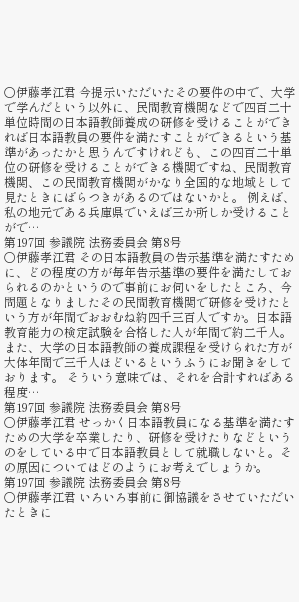○伊藤孝江君 今提示いただいたその要件の中で、大学で学んだという以外に、民間教育機関などで四百二十単位時間の日本語教師養成の研修を受けることができれば日本語教員の要件を満たすことができるという基準があったかと思うんですけれども、この四百二十単位の研修を受けることができる機関ですね、民間教育機関、この民間教育機関がかなり全国的な地域として見たときにばらつきがあるのではないかと。 例えば、私の地元である兵庫県でいえば三か所しか受けることがで…
第197回 参議院 法務委員会 第8号
○伊藤孝江君 その日本語教員の告示基準を満たすために、どの程度の方が毎年告示基準の要件を満たしておられるのかというので事前にお伺いをしたところ、今問題となりましたその民間教育機関で研修を受けたという方が年間でおおむね約四千三百人ですか。日本語教育能力の検定試験を合格した人が年間で約二千人。また、大学の日本語教師の養成課程を受けられた方が大体年間で三千人ほどいるというふうにお聞きをしております。 そういう意味では、それを合計すればある程度…
第197回 参議院 法務委員会 第8号
○伊藤孝江君 せっかく日本語教員になる基準を満たすための大学を卒業したり、研修を受けたりなどというのをしている中で日本語教員として就職しないと。その原因についてはどのようにお考えでしょうか。
第197回 参議院 法務委員会 第8号
○伊藤孝江君 いろいろ事前に御協議をさせていただいたときに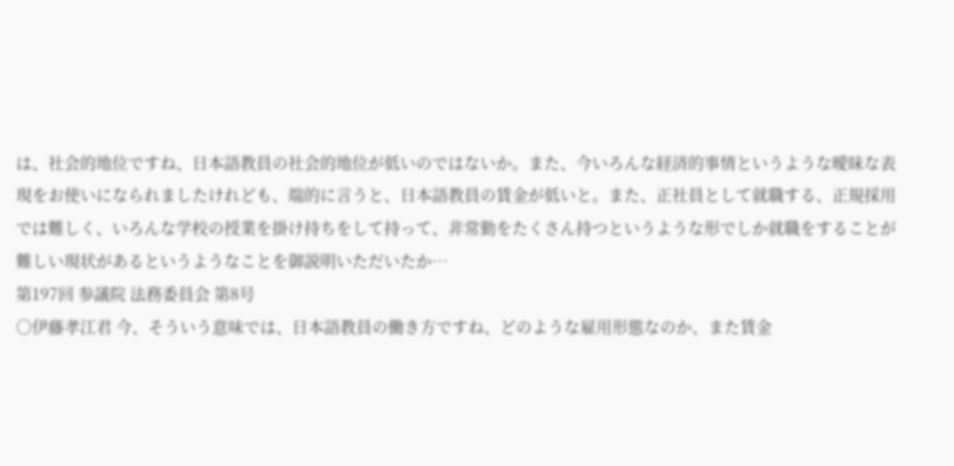は、社会的地位ですね、日本語教員の社会的地位が低いのではないか。また、今いろんな経済的事情というような曖昧な表現をお使いになられましたけれども、端的に言うと、日本語教員の賃金が低いと。また、正社員として就職する、正規採用では難しく、いろんな学校の授業を掛け持ちをして持って、非常勤をたくさん持つというような形でしか就職をすることが難しい現状があるというようなことを御説明いただいたか…
第197回 参議院 法務委員会 第8号
○伊藤孝江君 今、そういう意味では、日本語教員の働き方ですね、どのような雇用形態なのか、また賃金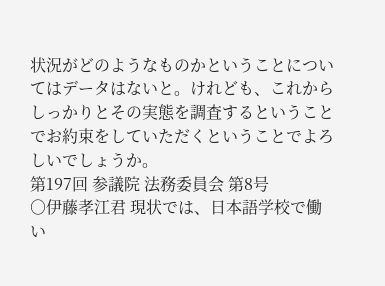状況がどのようなものかということについてはデータはないと。けれども、これからしっかりとその実態を調査するということでお約束をしていただくということでよろしいでしょうか。
第197回 参議院 法務委員会 第8号
○伊藤孝江君 現状では、日本語学校で働い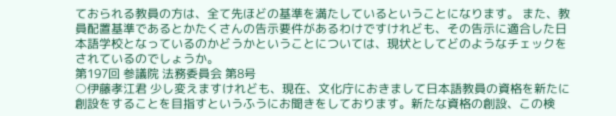ておられる教員の方は、全て先ほどの基準を満たしているということになります。 また、教員配置基準であるとかたくさんの告示要件があるわけですけれども、その告示に適合した日本語学校となっているのかどうかということについては、現状としてどのようなチェックをされているのでしょうか。
第197回 参議院 法務委員会 第8号
○伊藤孝江君 少し変えますけれども、現在、文化庁におきまして日本語教員の資格を新たに創設をすることを目指すというふうにお聞きをしております。新たな資格の創設、この検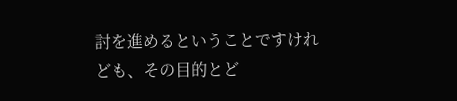討を進めるということですけれども、その目的とど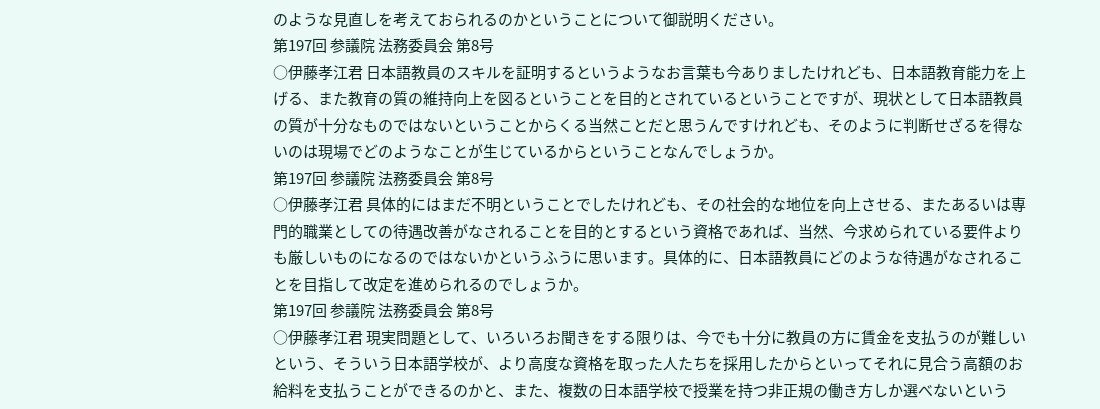のような見直しを考えておられるのかということについて御説明ください。
第197回 参議院 法務委員会 第8号
○伊藤孝江君 日本語教員のスキルを証明するというようなお言葉も今ありましたけれども、日本語教育能力を上げる、また教育の質の維持向上を図るということを目的とされているということですが、現状として日本語教員の質が十分なものではないということからくる当然ことだと思うんですけれども、そのように判断せざるを得ないのは現場でどのようなことが生じているからということなんでしょうか。
第197回 参議院 法務委員会 第8号
○伊藤孝江君 具体的にはまだ不明ということでしたけれども、その社会的な地位を向上させる、またあるいは専門的職業としての待遇改善がなされることを目的とするという資格であれば、当然、今求められている要件よりも厳しいものになるのではないかというふうに思います。具体的に、日本語教員にどのような待遇がなされることを目指して改定を進められるのでしょうか。
第197回 参議院 法務委員会 第8号
○伊藤孝江君 現実問題として、いろいろお聞きをする限りは、今でも十分に教員の方に賃金を支払うのが難しいという、そういう日本語学校が、より高度な資格を取った人たちを採用したからといってそれに見合う高額のお給料を支払うことができるのかと、また、複数の日本語学校で授業を持つ非正規の働き方しか選べないという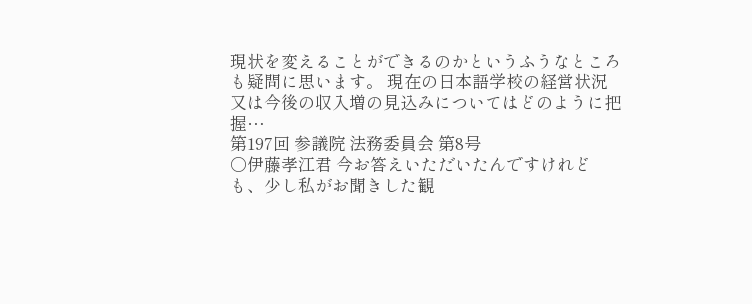現状を変えることができるのかというふうなところも疑問に思います。 現在の日本語学校の経営状況又は今後の収入増の見込みについてはどのように把握…
第197回 参議院 法務委員会 第8号
○伊藤孝江君 今お答えいただいたんですけれども、少し私がお聞きした観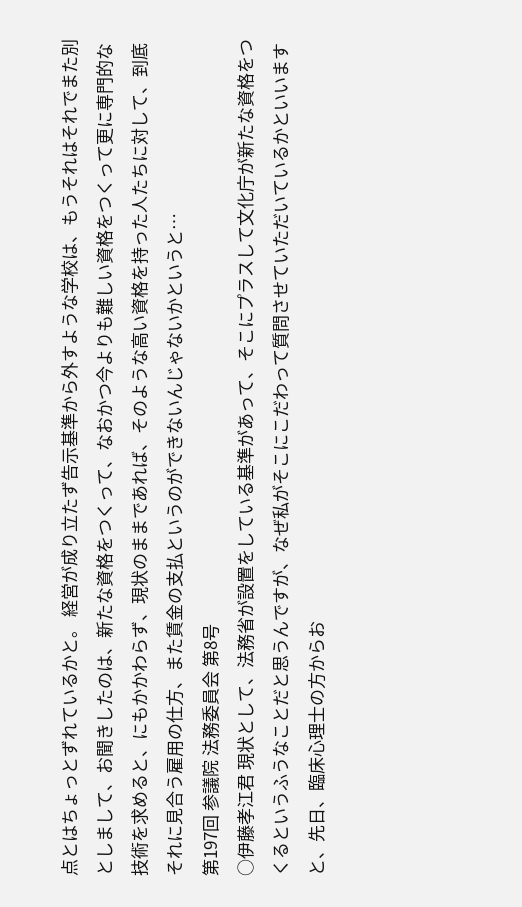点とはちょっとずれているかと。 経営が成り立たず告示基準から外すような学校は、もうそれはそれでまた別としまして、お聞きしたのは、新たな資格をつくって、なおかつ今よりも難しい資格をつくって更に専門的な技術を求めると、にもかかわらず、現状のままであれば、そのような高い資格を持った人たちに対して、到底それに見合う雇用の仕方、また賃金の支払というのができないんじゃないかというと…
第197回 参議院 法務委員会 第8号
○伊藤孝江君 現状として、法務省が設置をしている基準があって、そこにプラスして文化庁が新たな資格をつくるというふうなことだと思うんですが、なぜ私がそこにこだわって質問させていただいているかといいますと、先日、臨床心理士の方からお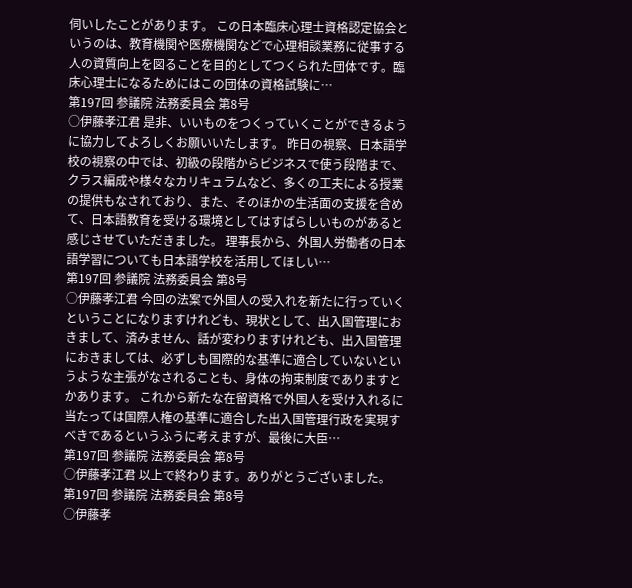伺いしたことがあります。 この日本臨床心理士資格認定協会というのは、教育機関や医療機関などで心理相談業務に従事する人の資質向上を図ることを目的としてつくられた団体です。臨床心理士になるためにはこの団体の資格試験に…
第197回 参議院 法務委員会 第8号
○伊藤孝江君 是非、いいものをつくっていくことができるように協力してよろしくお願いいたします。 昨日の視察、日本語学校の視察の中では、初級の段階からビジネスで使う段階まで、クラス編成や様々なカリキュラムなど、多くの工夫による授業の提供もなされており、また、そのほかの生活面の支援を含めて、日本語教育を受ける環境としてはすばらしいものがあると感じさせていただきました。 理事長から、外国人労働者の日本語学習についても日本語学校を活用してほしい…
第197回 参議院 法務委員会 第8号
○伊藤孝江君 今回の法案で外国人の受入れを新たに行っていくということになりますけれども、現状として、出入国管理におきまして、済みません、話が変わりますけれども、出入国管理におきましては、必ずしも国際的な基準に適合していないというような主張がなされることも、身体の拘束制度でありますとかあります。 これから新たな在留資格で外国人を受け入れるに当たっては国際人権の基準に適合した出入国管理行政を実現すべきであるというふうに考えますが、最後に大臣…
第197回 参議院 法務委員会 第8号
○伊藤孝江君 以上で終わります。ありがとうございました。
第197回 参議院 法務委員会 第8号
○伊藤孝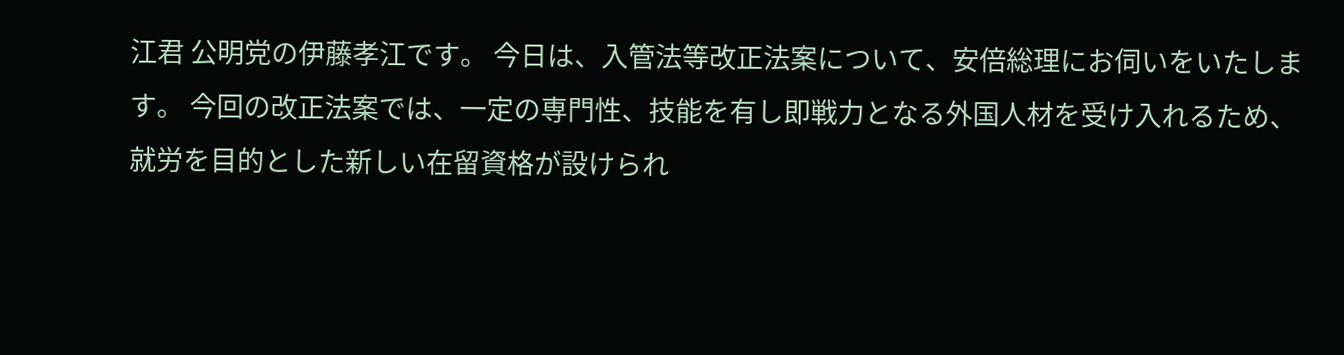江君 公明党の伊藤孝江です。 今日は、入管法等改正法案について、安倍総理にお伺いをいたします。 今回の改正法案では、一定の専門性、技能を有し即戦力となる外国人材を受け入れるため、就労を目的とした新しい在留資格が設けられ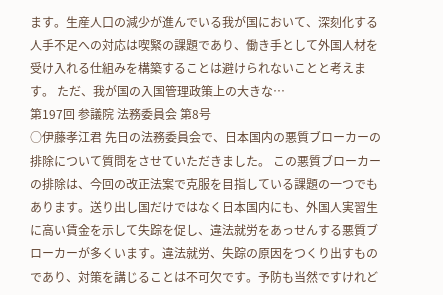ます。生産人口の減少が進んでいる我が国において、深刻化する人手不足への対応は喫緊の課題であり、働き手として外国人材を受け入れる仕組みを構築することは避けられないことと考えます。 ただ、我が国の入国管理政策上の大きな…
第197回 参議院 法務委員会 第8号
○伊藤孝江君 先日の法務委員会で、日本国内の悪質ブローカーの排除について質問をさせていただきました。 この悪質ブローカーの排除は、今回の改正法案で克服を目指している課題の一つでもあります。送り出し国だけではなく日本国内にも、外国人実習生に高い賃金を示して失踪を促し、違法就労をあっせんする悪質ブローカーが多くいます。違法就労、失踪の原因をつくり出すものであり、対策を講じることは不可欠です。予防も当然ですけれど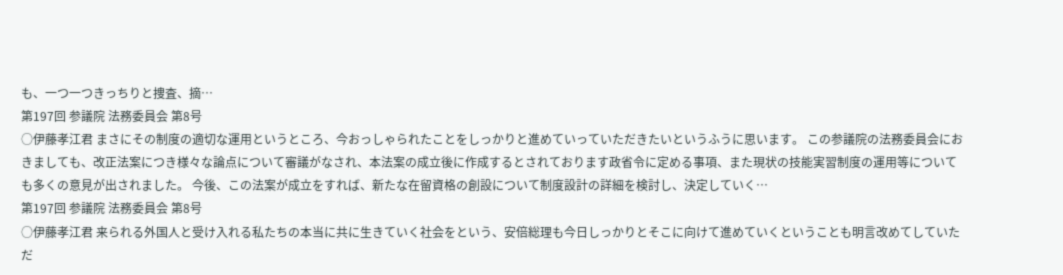も、一つ一つきっちりと捜査、摘…
第197回 参議院 法務委員会 第8号
○伊藤孝江君 まさにその制度の適切な運用というところ、今おっしゃられたことをしっかりと進めていっていただきたいというふうに思います。 この参議院の法務委員会におきましても、改正法案につき様々な論点について審議がなされ、本法案の成立後に作成するとされております政省令に定める事項、また現状の技能実習制度の運用等についても多くの意見が出されました。 今後、この法案が成立をすれば、新たな在留資格の創設について制度設計の詳細を検討し、決定していく…
第197回 参議院 法務委員会 第8号
○伊藤孝江君 来られる外国人と受け入れる私たちの本当に共に生きていく社会をという、安倍総理も今日しっかりとそこに向けて進めていくということも明言改めてしていただ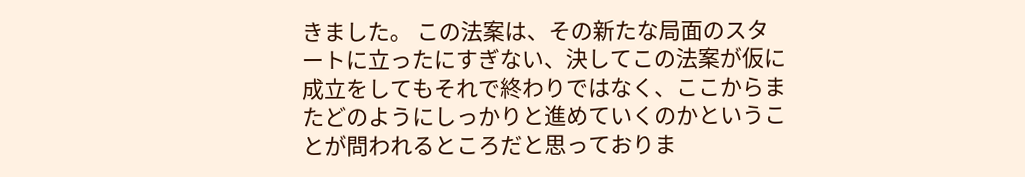きました。 この法案は、その新たな局面のスタートに立ったにすぎない、決してこの法案が仮に成立をしてもそれで終わりではなく、ここからまたどのようにしっかりと進めていくのかということが問われるところだと思っておりま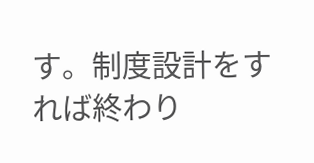す。制度設計をすれば終わり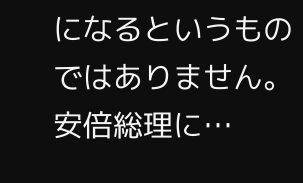になるというものではありません。 安倍総理に…